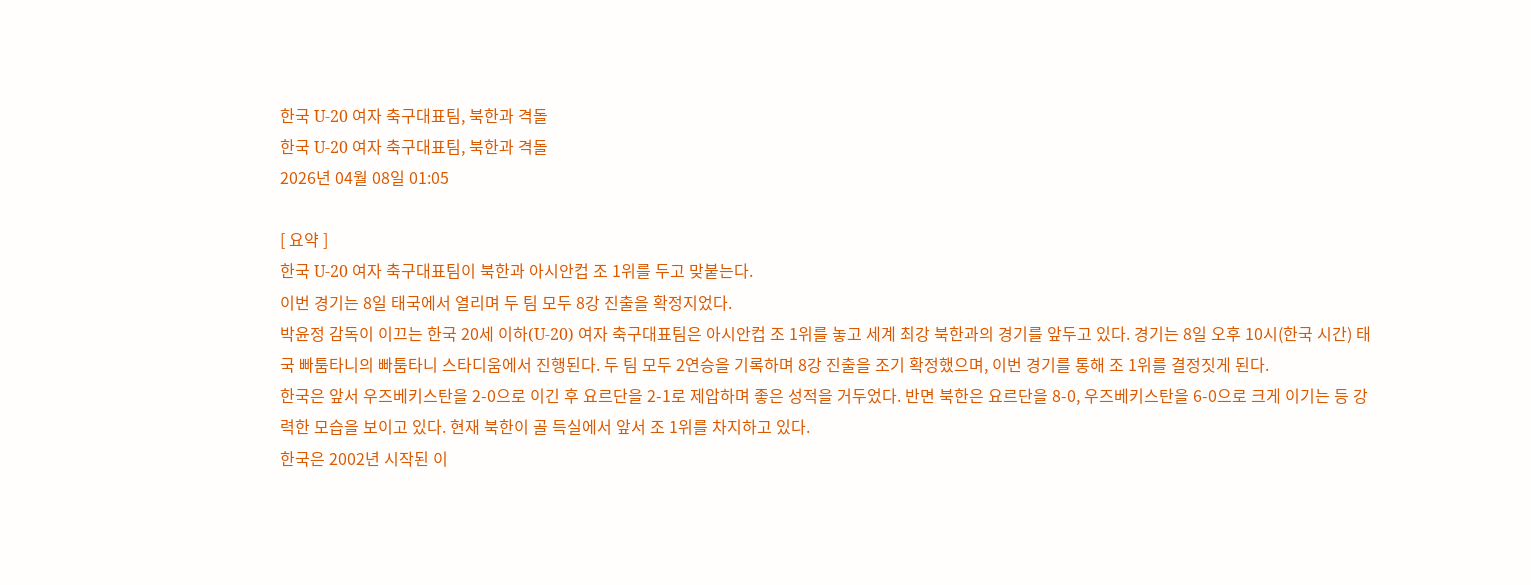한국 U-20 여자 축구대표팀, 북한과 격돌
한국 U-20 여자 축구대표팀, 북한과 격돌
2026년 04월 08일 01:05

[ 요약 ]
한국 U-20 여자 축구대표팀이 북한과 아시안컵 조 1위를 두고 맞붙는다.
이번 경기는 8일 태국에서 열리며 두 팀 모두 8강 진출을 확정지었다.
박윤정 감독이 이끄는 한국 20세 이하(U-20) 여자 축구대표팀은 아시안컵 조 1위를 놓고 세계 최강 북한과의 경기를 앞두고 있다. 경기는 8일 오후 10시(한국 시간) 태국 빠툼타니의 빠툼타니 스타디움에서 진행된다. 두 팀 모두 2연승을 기록하며 8강 진출을 조기 확정했으며, 이번 경기를 통해 조 1위를 결정짓게 된다.
한국은 앞서 우즈베키스탄을 2-0으로 이긴 후 요르단을 2-1로 제압하며 좋은 성적을 거두었다. 반면 북한은 요르단을 8-0, 우즈베키스탄을 6-0으로 크게 이기는 등 강력한 모습을 보이고 있다. 현재 북한이 골 득실에서 앞서 조 1위를 차지하고 있다.
한국은 2002년 시작된 이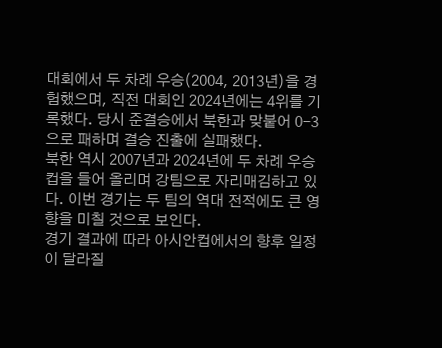대회에서 두 차례 우승(2004, 2013년)을 경험했으며, 직전 대회인 2024년에는 4위를 기록했다. 당시 준결승에서 북한과 맞붙어 0-3으로 패하며 결승 진출에 실패했다.
북한 역시 2007년과 2024년에 두 차례 우승컵을 들어 올리며 강팀으로 자리매김하고 있다. 이번 경기는 두 팀의 역대 전적에도 큰 영향을 미칠 것으로 보인다.
경기 결과에 따라 아시안컵에서의 향후 일정이 달라질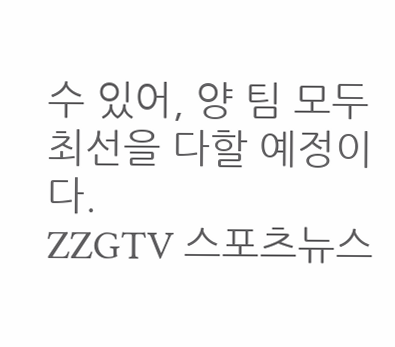수 있어, 양 팀 모두 최선을 다할 예정이다.
ZZGTV 스포츠뉴스